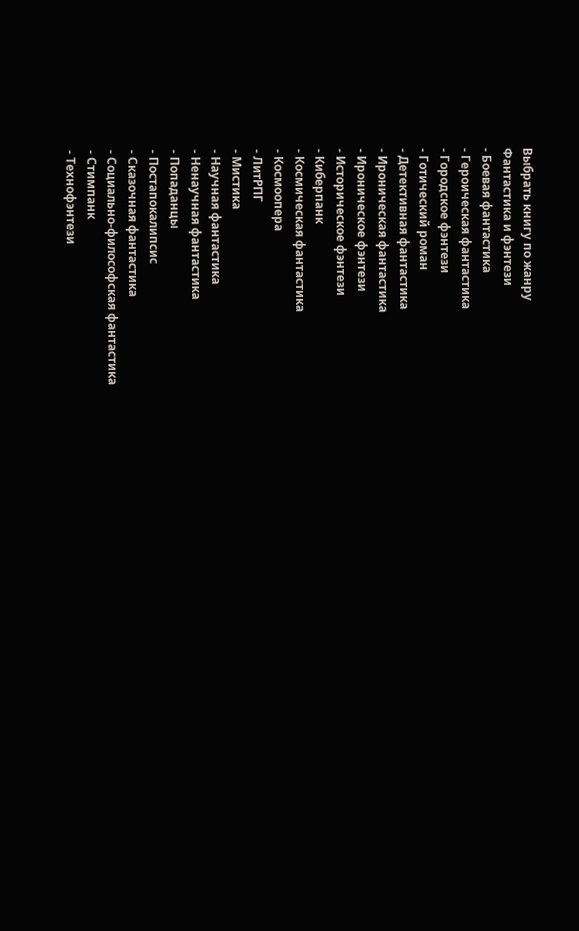Выбрать книгу по жанру
Фантастика и фэнтези
- Боевая фантастика
- Героическая фантастика
- Городское фэнтези
- Готический роман
- Детективная фантастика
- Ироническая фантастика
- Ироническое фэнтези
- Историческое фэнтези
- Киберпанк
- Космическая фантастика
- Космоопера
- ЛитРПГ
- Мистика
- Научная фантастика
- Ненаучная фантастика
- Попаданцы
- Постапокалипсис
- Сказочная фантастика
- Социально-философская фантастика
- Стимпанк
- Технофэнтези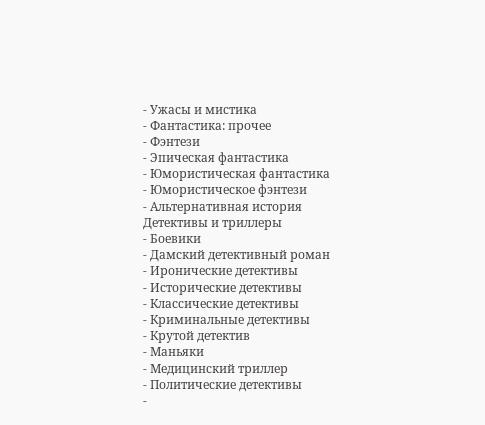- Ужасы и мистика
- Фантастика: прочее
- Фэнтези
- Эпическая фантастика
- Юмористическая фантастика
- Юмористическое фэнтези
- Альтернативная история
Детективы и триллеры
- Боевики
- Дамский детективный роман
- Иронические детективы
- Исторические детективы
- Классические детективы
- Криминальные детективы
- Крутой детектив
- Маньяки
- Медицинский триллер
- Политические детективы
-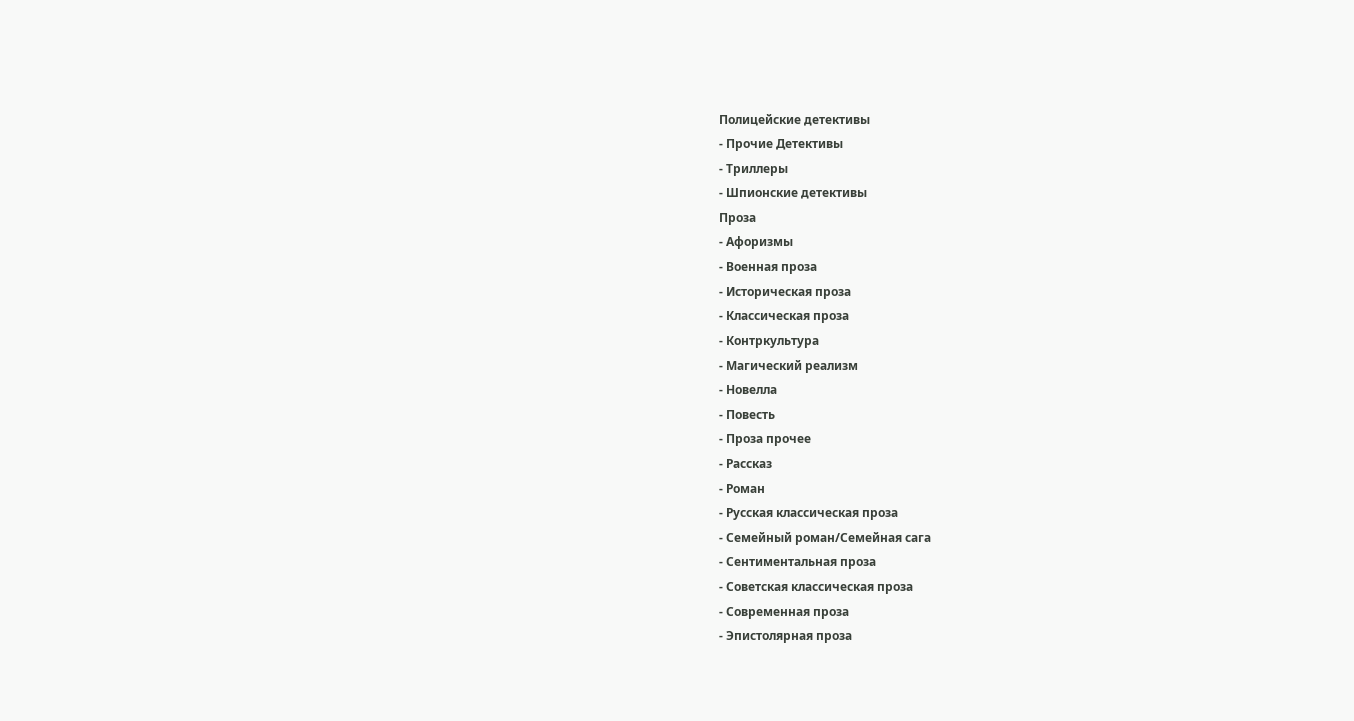Полицейские детективы
- Прочие Детективы
- Триллеры
- Шпионские детективы
Проза
- Афоризмы
- Военная проза
- Историческая проза
- Классическая проза
- Контркультура
- Магический реализм
- Новелла
- Повесть
- Проза прочее
- Рассказ
- Роман
- Русская классическая проза
- Семейный роман/Семейная сага
- Сентиментальная проза
- Советская классическая проза
- Современная проза
- Эпистолярная проза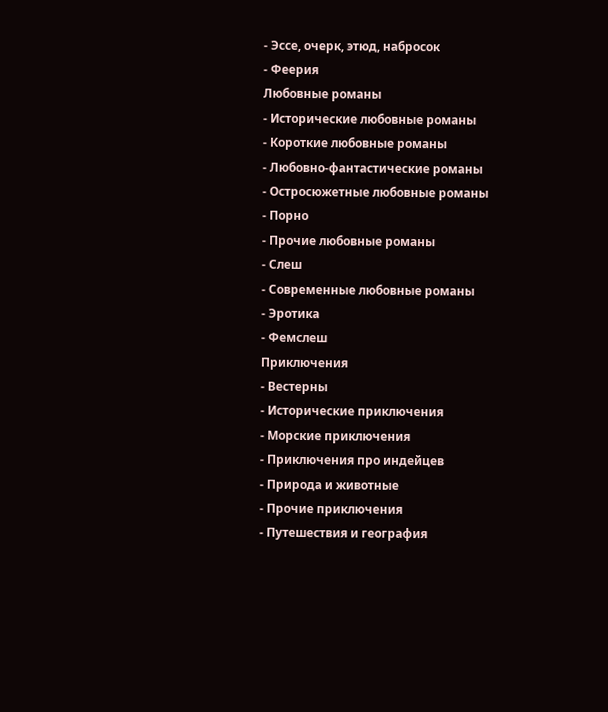- Эссе, очерк, этюд, набросок
- Феерия
Любовные романы
- Исторические любовные романы
- Короткие любовные романы
- Любовно-фантастические романы
- Остросюжетные любовные романы
- Порно
- Прочие любовные романы
- Слеш
- Современные любовные романы
- Эротика
- Фемслеш
Приключения
- Вестерны
- Исторические приключения
- Морские приключения
- Приключения про индейцев
- Природа и животные
- Прочие приключения
- Путешествия и география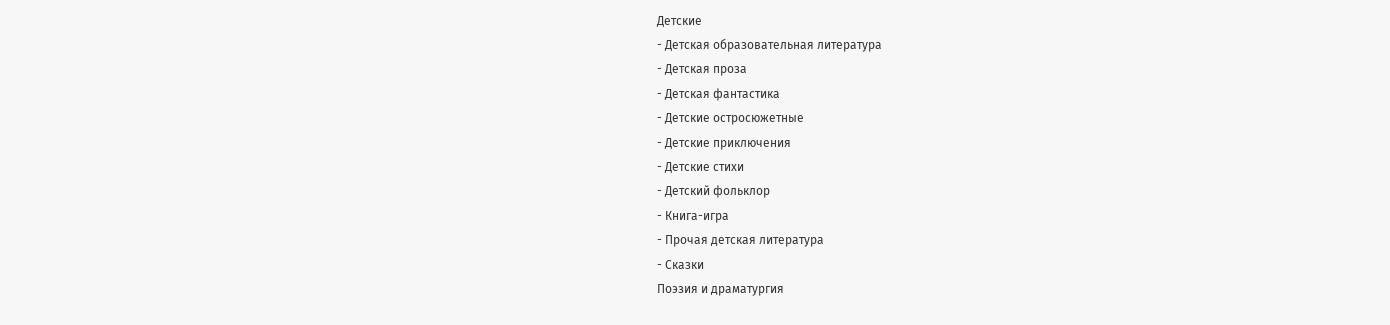Детские
- Детская образовательная литература
- Детская проза
- Детская фантастика
- Детские остросюжетные
- Детские приключения
- Детские стихи
- Детский фольклор
- Книга-игра
- Прочая детская литература
- Сказки
Поэзия и драматургия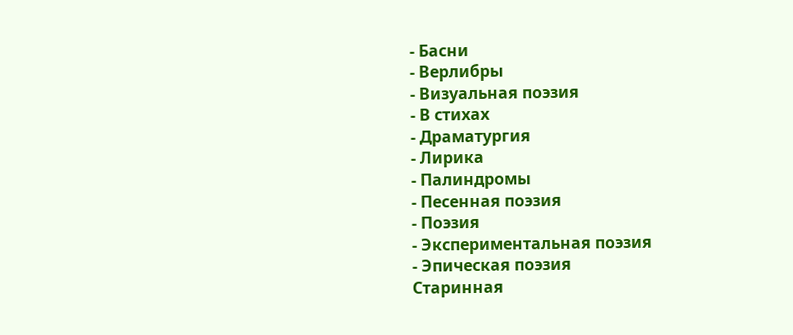- Басни
- Верлибры
- Визуальная поэзия
- В стихах
- Драматургия
- Лирика
- Палиндромы
- Песенная поэзия
- Поэзия
- Экспериментальная поэзия
- Эпическая поэзия
Старинная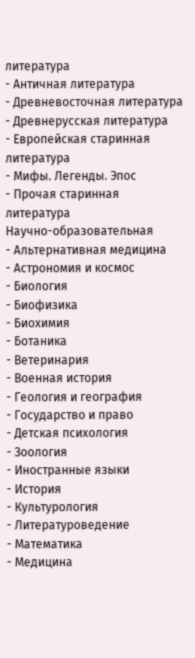литература
- Античная литература
- Древневосточная литература
- Древнерусская литература
- Европейская старинная литература
- Мифы. Легенды. Эпос
- Прочая старинная литература
Научно-образовательная
- Альтернативная медицина
- Астрономия и космос
- Биология
- Биофизика
- Биохимия
- Ботаника
- Ветеринария
- Военная история
- Геология и география
- Государство и право
- Детская психология
- Зоология
- Иностранные языки
- История
- Культурология
- Литературоведение
- Математика
- Медицина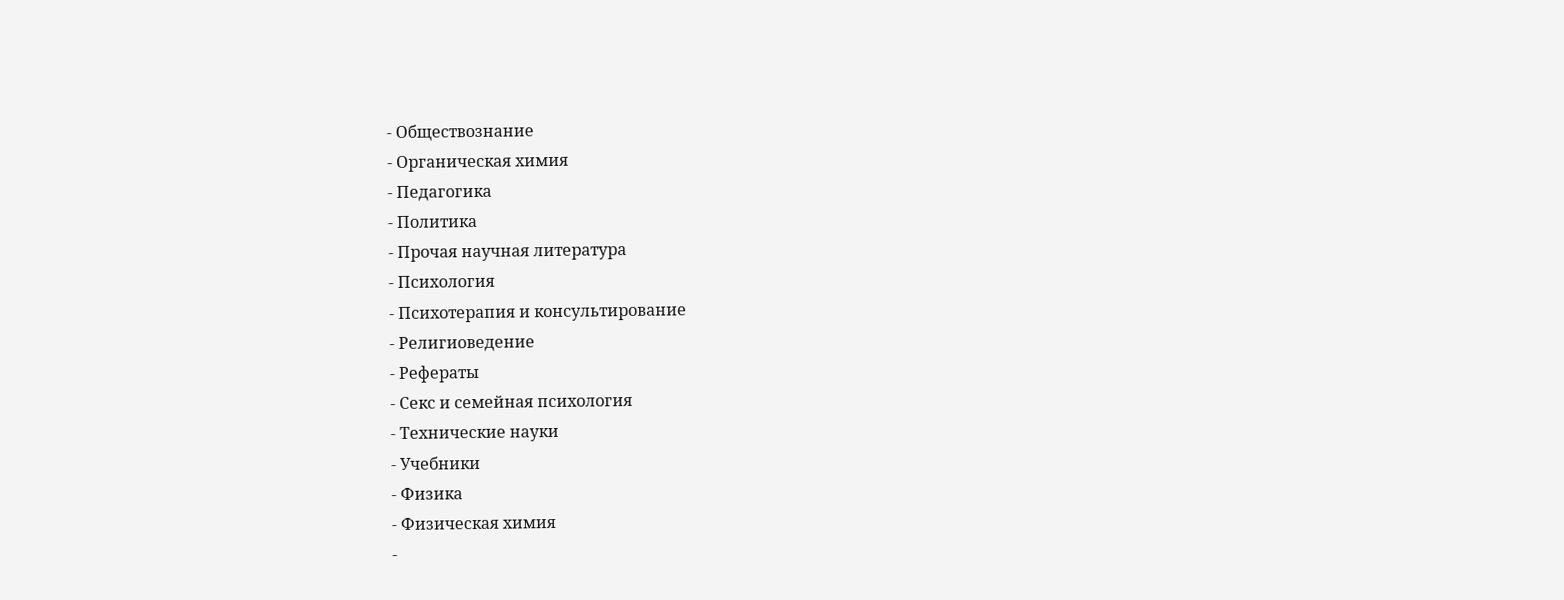- Обществознание
- Органическая химия
- Педагогика
- Политика
- Прочая научная литература
- Психология
- Психотерапия и консультирование
- Религиоведение
- Рефераты
- Секс и семейная психология
- Технические науки
- Учебники
- Физика
- Физическая химия
-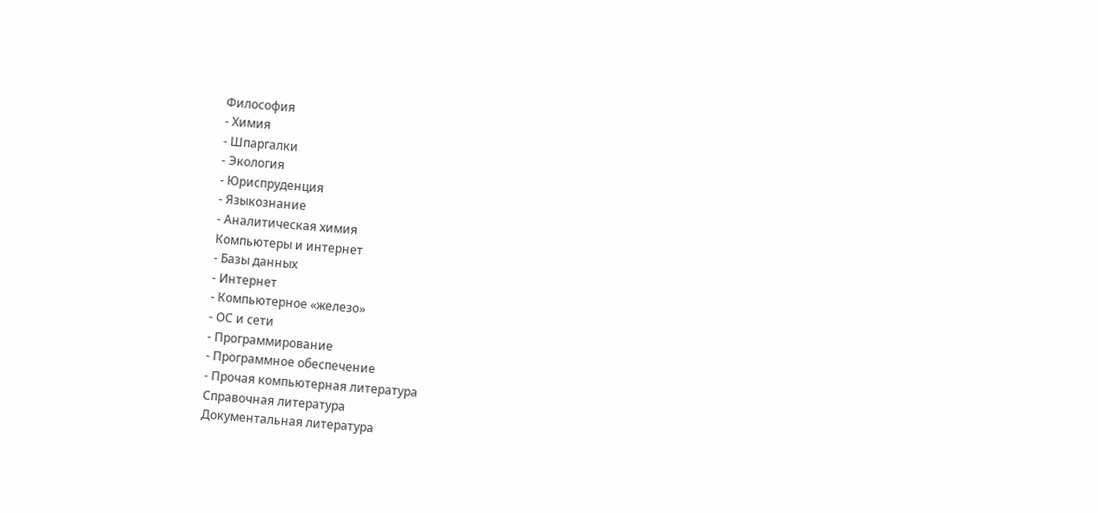Философия
- Химия
- Шпаргалки
- Экология
- Юриспруденция
- Языкознание
- Аналитическая химия
Компьютеры и интернет
- Базы данных
- Интернет
- Компьютерное «железо»
- ОС и сети
- Программирование
- Программное обеспечение
- Прочая компьютерная литература
Справочная литература
Документальная литература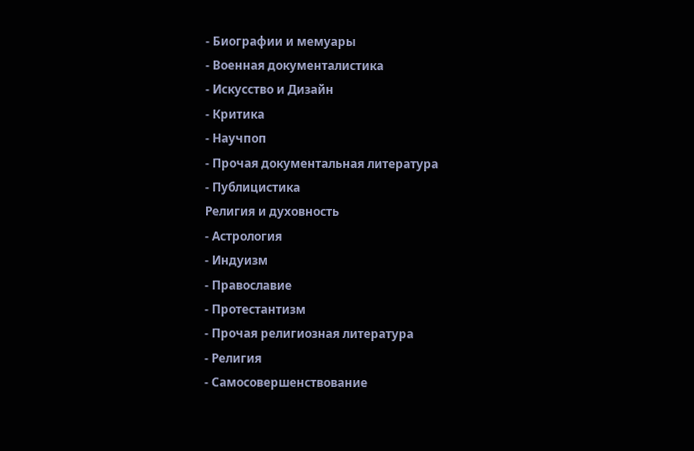- Биографии и мемуары
- Военная документалистика
- Искусство и Дизайн
- Критика
- Научпоп
- Прочая документальная литература
- Публицистика
Религия и духовность
- Астрология
- Индуизм
- Православие
- Протестантизм
- Прочая религиозная литература
- Религия
- Самосовершенствование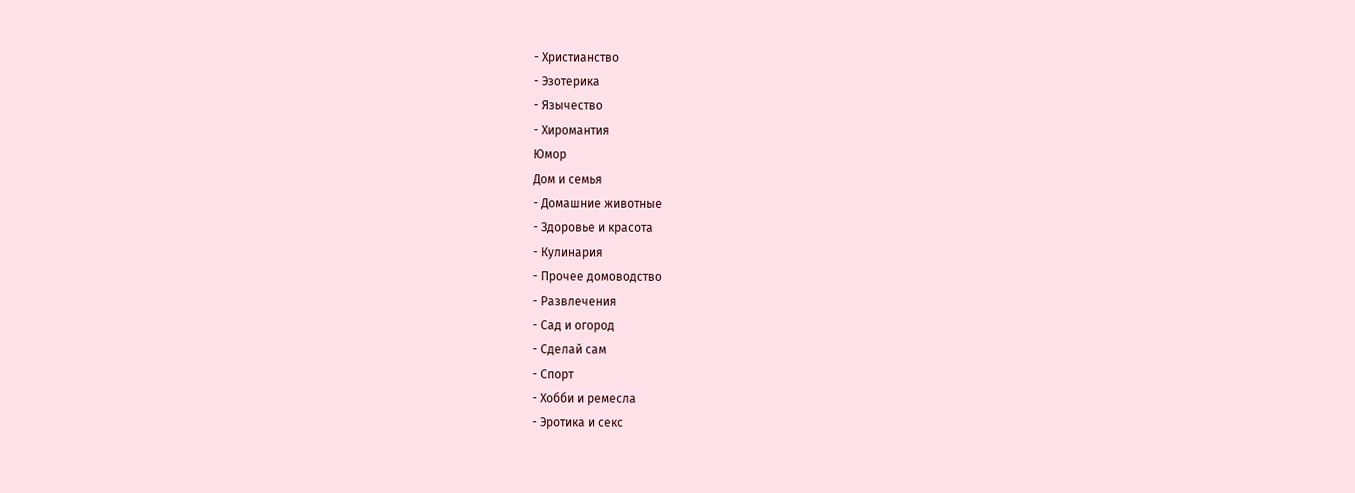- Христианство
- Эзотерика
- Язычество
- Хиромантия
Юмор
Дом и семья
- Домашние животные
- Здоровье и красота
- Кулинария
- Прочее домоводство
- Развлечения
- Сад и огород
- Сделай сам
- Спорт
- Хобби и ремесла
- Эротика и секс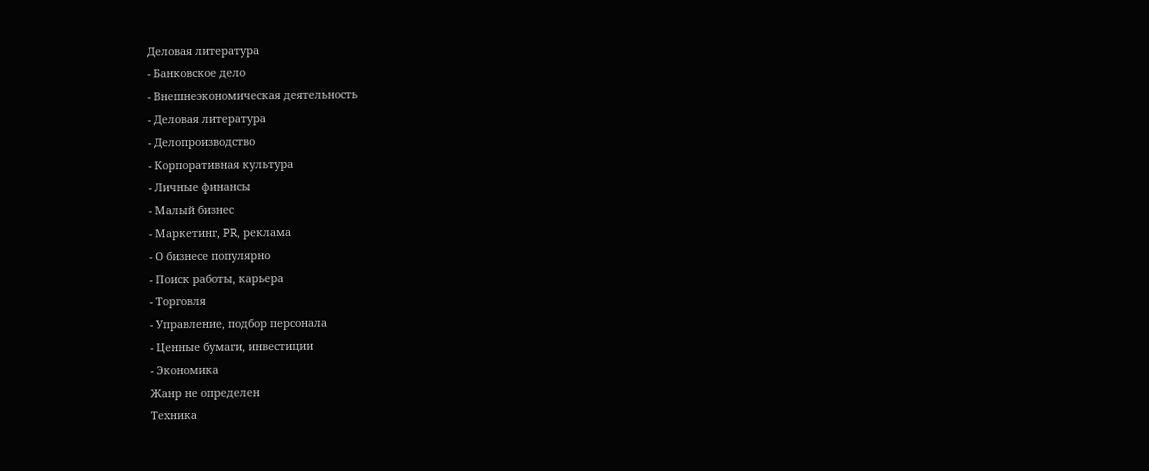Деловая литература
- Банковское дело
- Внешнеэкономическая деятельность
- Деловая литература
- Делопроизводство
- Корпоративная культура
- Личные финансы
- Малый бизнес
- Маркетинг, PR, реклама
- О бизнесе популярно
- Поиск работы, карьера
- Торговля
- Управление, подбор персонала
- Ценные бумаги, инвестиции
- Экономика
Жанр не определен
Техника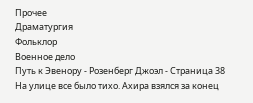Прочее
Драматургия
Фольклор
Военное дело
Путь к Эвенору - Розенберг Джоэл - Страница 38
На улице все было тихо. Ахира взялся за конец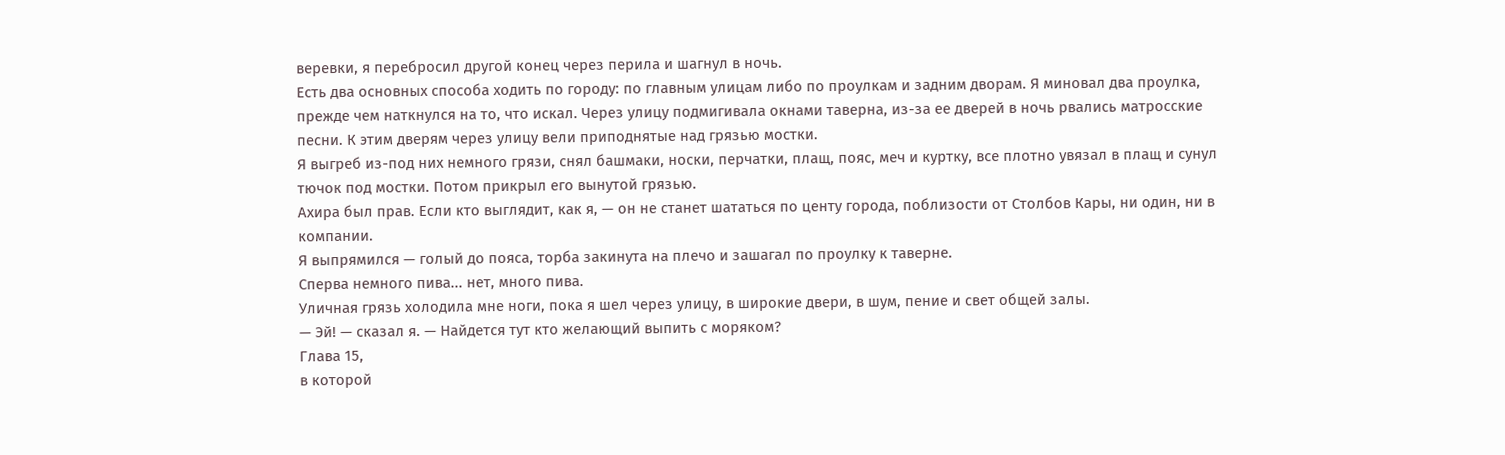веревки, я перебросил другой конец через перила и шагнул в ночь.
Есть два основных способа ходить по городу: по главным улицам либо по проулкам и задним дворам. Я миновал два проулка, прежде чем наткнулся на то, что искал. Через улицу подмигивала окнами таверна, из-за ее дверей в ночь рвались матросские песни. К этим дверям через улицу вели приподнятые над грязью мостки.
Я выгреб из-под них немного грязи, снял башмаки, носки, перчатки, плащ, пояс, меч и куртку, все плотно увязал в плащ и сунул тючок под мостки. Потом прикрыл его вынутой грязью.
Ахира был прав. Если кто выглядит, как я, — он не станет шататься по центу города, поблизости от Столбов Кары, ни один, ни в компании.
Я выпрямился — голый до пояса, торба закинута на плечо и зашагал по проулку к таверне.
Сперва немного пива... нет, много пива.
Уличная грязь холодила мне ноги, пока я шел через улицу, в широкие двери, в шум, пение и свет общей залы.
— Эй! — сказал я. — Найдется тут кто желающий выпить с моряком?
Глава 15,
в которой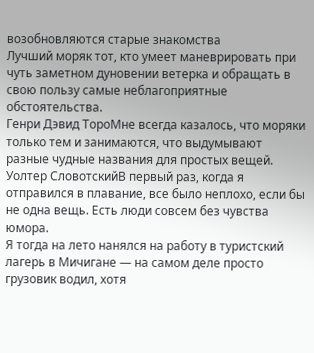возобновляются старые знакомства
Лучший моряк тот, кто умеет маневрировать при чуть заметном дуновении ветерка и обращать в свою пользу самые неблагоприятные обстоятельства.
Генри Дэвид ТороМне всегда казалось, что моряки только тем и занимаются, что выдумывают разные чудные названия для простых вещей.
Уолтер СловотскийВ первый раз, когда я отправился в плавание, все было неплохо, если бы не одна вещь. Есть люди совсем без чувства юмора.
Я тогда на лето нанялся на работу в туристский лагерь в Мичигане — на самом деле просто грузовик водил, хотя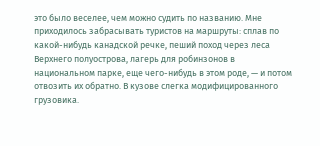это было веселее, чем можно судить по названию. Мне приходилось забрасывать туристов на маршруты: сплав по какой-нибудь канадской речке, пеший поход через леса Верхнего полуострова, лагерь для робинзонов в национальном парке, еще чего-нибудь в этом роде, — и потом отвозить их обратно. В кузове слегка модифицированного грузовика.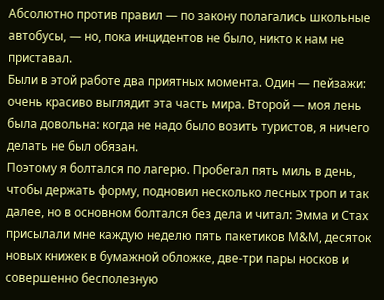Абсолютно против правил — по закону полагались школьные автобусы, — но, пока инцидентов не было, никто к нам не приставал.
Были в этой работе два приятных момента. Один — пейзажи: очень красиво выглядит эта часть мира. Второй — моя лень была довольна: когда не надо было возить туристов, я ничего делать не был обязан.
Поэтому я болтался по лагерю. Пробегал пять миль в день, чтобы держать форму, подновил несколько лесных троп и так далее, но в основном болтался без дела и читал: Эмма и Стах присылали мне каждую неделю пять пакетиков М&М, десяток новых книжек в бумажной обложке, две-три пары носков и совершенно бесполезную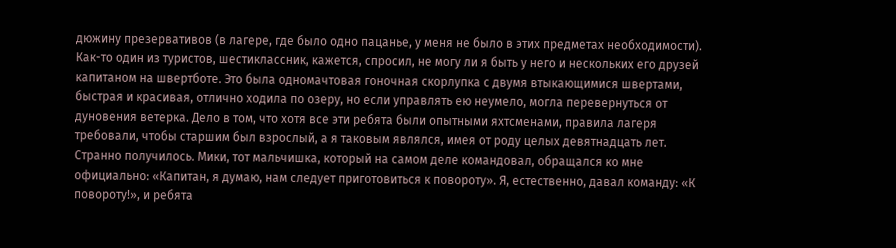дюжину презервативов (в лагере, где было одно пацанье, у меня не было в этих предметах необходимости).
Как-то один из туристов, шестиклассник, кажется, спросил, не могу ли я быть у него и нескольких его друзей капитаном на швертботе. Это была одномачтовая гоночная скорлупка с двумя втыкающимися швертами, быстрая и красивая, отлично ходила по озеру, но если управлять ею неумело, могла перевернуться от дуновения ветерка. Дело в том, что хотя все эти ребята были опытными яхтсменами, правила лагеря требовали, чтобы старшим был взрослый, а я таковым являлся, имея от роду целых девятнадцать лет.
Странно получилось. Мики, тот мальчишка, который на самом деле командовал, обращался ко мне официально: «Капитан, я думаю, нам следует приготовиться к повороту». Я, естественно, давал команду: «К повороту!», и ребята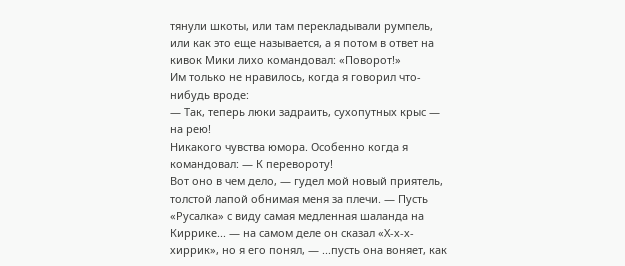тянули шкоты, или там перекладывали румпель, или как это еще называется, а я потом в ответ на кивок Мики лихо командовал: «Поворот!»
Им только не нравилось, когда я говорил что-нибудь вроде:
— Так, теперь люки задраить, сухопутных крыс — на рею!
Никакого чувства юмора. Особенно когда я командовал: — К перевороту!
Вот оно в чем дело, — гудел мой новый приятель, толстой лапой обнимая меня за плечи. — Пусть «Русалка» с виду самая медленная шаланда на Киррике... — на самом деле он сказал «Х-х-х-хиррик», но я его понял, — ...пусть она воняет, как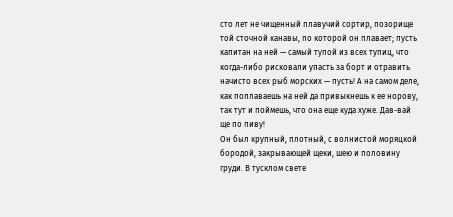сто лет не чищенный плавучий сортир, позорище той сточной канавы, по которой он плавает; пусть капитан на ней — самый тупой из всех тупиц, что когда-либо рисковали упасть за борт и отравить начисто всех рыб морских — пусть! А на самом деле, как поплаваешь на ней да привыкнешь к ее норову, так тут и поймешь, что она еще куда хуже. Дав-вай ще по пиву!
Он был крупный, плотный, с волнистой моряцкой бородой, закрывающей щеки, шею и половину груди. В тусклом свете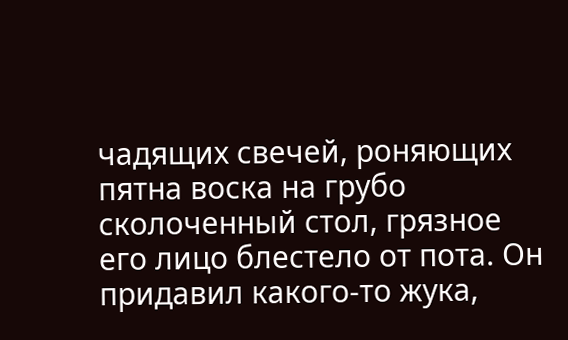чадящих свечей, роняющих пятна воска на грубо сколоченный стол, грязное его лицо блестело от пота. Он придавил какого-то жука,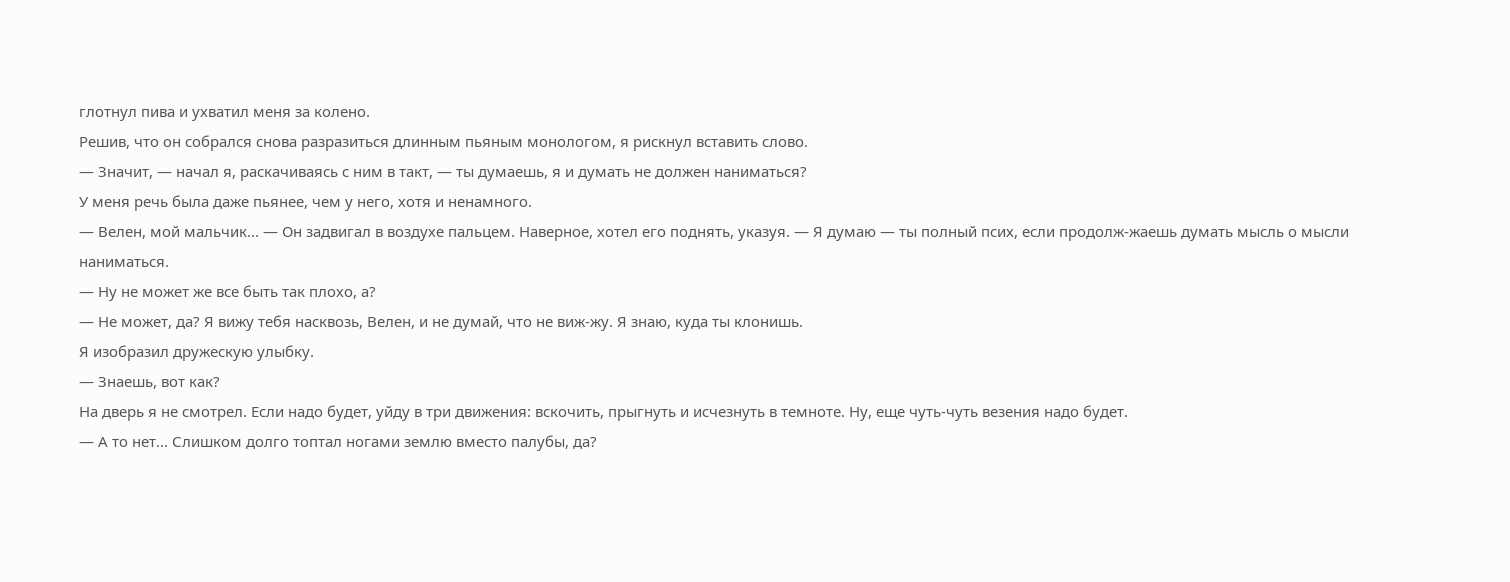глотнул пива и ухватил меня за колено.
Решив, что он собрался снова разразиться длинным пьяным монологом, я рискнул вставить слово.
— Значит, — начал я, раскачиваясь с ним в такт, — ты думаешь, я и думать не должен наниматься?
У меня речь была даже пьянее, чем у него, хотя и ненамного.
— Велен, мой мальчик... — Он задвигал в воздухе пальцем. Наверное, хотел его поднять, указуя. — Я думаю — ты полный псих, если продолж-жаешь думать мысль о мысли наниматься.
— Ну не может же все быть так плохо, а?
— Не может, да? Я вижу тебя насквозь, Велен, и не думай, что не виж-жу. Я знаю, куда ты клонишь.
Я изобразил дружескую улыбку.
— Знаешь, вот как?
На дверь я не смотрел. Если надо будет, уйду в три движения: вскочить, прыгнуть и исчезнуть в темноте. Ну, еще чуть-чуть везения надо будет.
— А то нет... Слишком долго топтал ногами землю вместо палубы, да?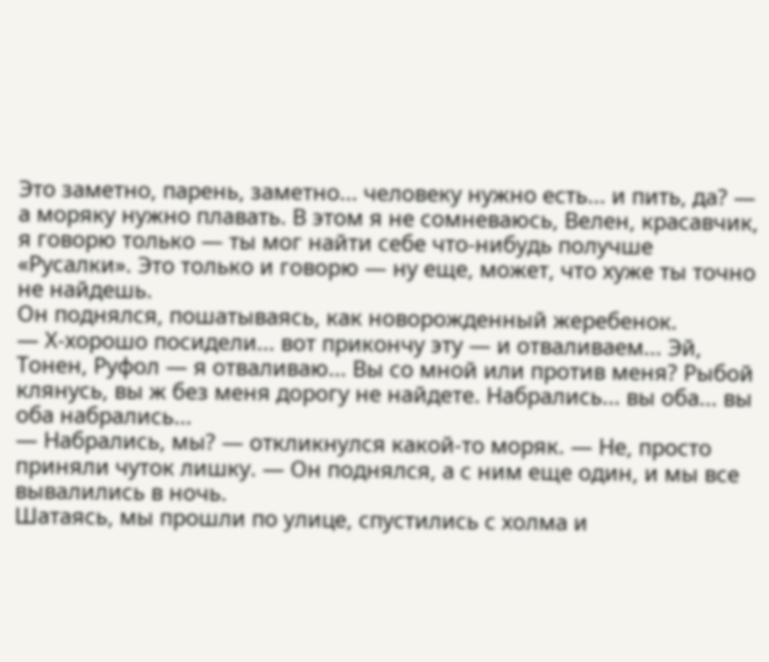Это заметно, парень, заметно... человеку нужно есть... и пить, да? — а моряку нужно плавать. В этом я не сомневаюсь, Велен, красавчик, я говорю только — ты мог найти себе что-нибудь получше «Русалки». Это только и говорю — ну еще, может, что хуже ты точно не найдешь.
Он поднялся, пошатываясь, как новорожденный жеребенок.
— Х-хорошо посидели... вот прикончу эту — и отваливаем... Эй, Тонен, Руфол — я отваливаю... Вы со мной или против меня? Рыбой клянусь, вы ж без меня дорогу не найдете. Набрались... вы оба... вы оба набрались...
— Набрались, мы? — откликнулся какой-то моряк. — Не, просто приняли чуток лишку. — Он поднялся, а с ним еще один, и мы все вывалились в ночь.
Шатаясь, мы прошли по улице, спустились с холма и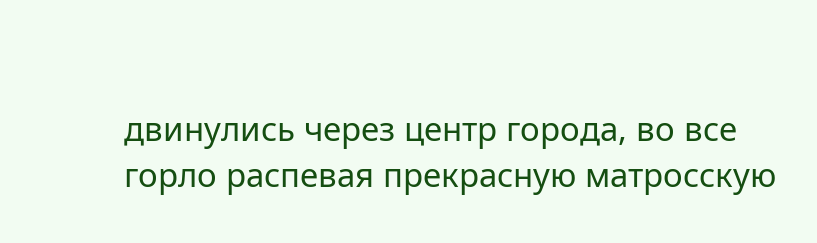двинулись через центр города, во все горло распевая прекрасную матросскую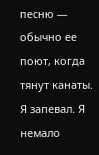песню — обычно ее поют, когда тянут канаты.
Я запевал. Я немало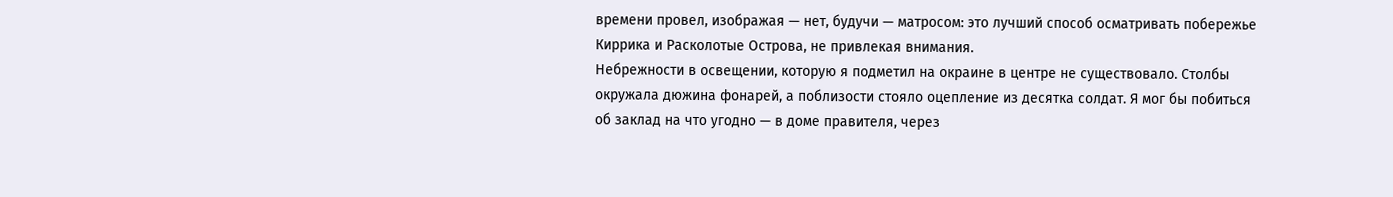времени провел, изображая — нет, будучи — матросом: это лучший способ осматривать побережье Киррика и Расколотые Острова, не привлекая внимания.
Небрежности в освещении, которую я подметил на окраине в центре не существовало. Столбы окружала дюжина фонарей, а поблизости стояло оцепление из десятка солдат. Я мог бы побиться об заклад на что угодно — в доме правителя, через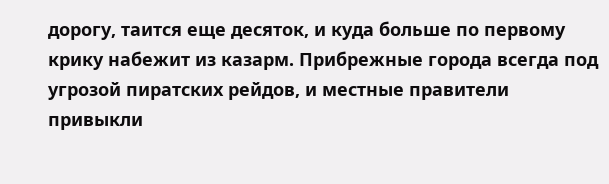дорогу, таится еще десяток, и куда больше по первому крику набежит из казарм. Прибрежные города всегда под угрозой пиратских рейдов, и местные правители привыкли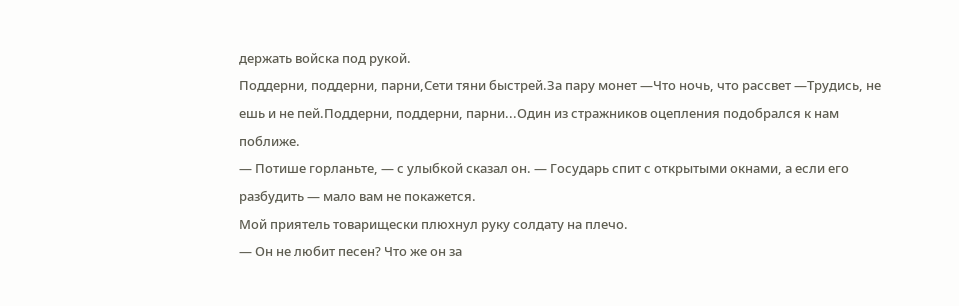держать войска под рукой.
Поддерни, поддерни, парни,Сети тяни быстрей.За пару монет —Что ночь, что рассвет —Трудись, не ешь и не пей.Поддерни, поддерни, парни...Один из стражников оцепления подобрался к нам поближе.
— Потише горланьте, — с улыбкой сказал он. — Государь спит с открытыми окнами, а если его разбудить — мало вам не покажется.
Мой приятель товарищески плюхнул руку солдату на плечо.
— Он не любит песен? Что же он за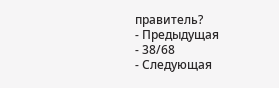правитель?
- Предыдущая
- 38/68
- Следующая